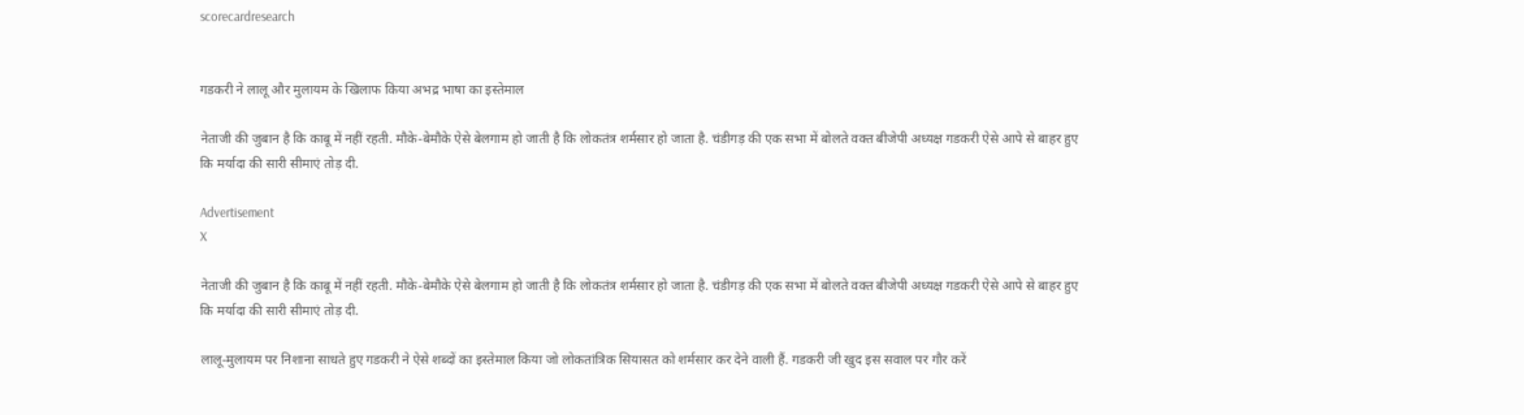scorecardresearch


गडकरी ने लालू और मुलायम के खिलाफ किया अभद्र भाषा का इस्‍तेमाल

नेताजी की जुबान है कि काबू में नहीं रहती. मौके-बेमौके ऐसे बेलगाम हो जाती है कि लोकतंत्र शर्मसार हो जाता है. चंडीगड़ की एक सभा में बोलते वक्त बीजेपी अध्यक्ष गडकरी ऐसे आपे से बाहर हुए कि मर्यादा की सारी सीमाएं तोड़ दी.

Advertisement
X

नेताजी की जुबान है कि काबू में नहीं रहती. मौके-बेमौके ऐसे बेलगाम हो जाती है कि लोकतंत्र शर्मसार हो जाता है. चंडीगड़ की एक सभा में बोलते वक्त बीजेपी अध्यक्ष गडकरी ऐसे आपे से बाहर हुए कि मर्यादा की सारी सीमाएं तोड़ दी.

लालू-मुलायम पर निशाना साधते हुए गडकरी ने ऐसे शब्दों का इस्तेमाल किया जो लोकतांत्रिक सियासत को शर्मसार कर देने वाली हैं. गडकरी जी खुद इस सवाल पर गौर करें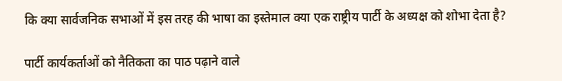कि क्या सार्वजनिक सभाओं में इस तरह की भाषा का इस्तेमाल क्या एक राष्ट्रीय पार्टी के अध्यक्ष को शोभा देता है?

पार्टी कार्यकर्ताओं को नैतिकता का पाठ पढ़ाने वाले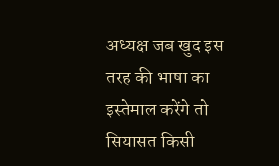अध्यक्ष जब खुद इस तरह की भाषा का इस्तेमाल करेंगे तो सियासत किसी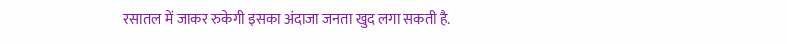रसातल में जाकर रुकेगी इसका अंदाजा जनता खुद लगा सकती है.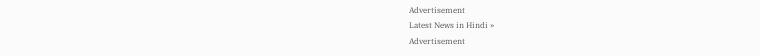Advertisement
Latest News in Hindi »
Advertisement